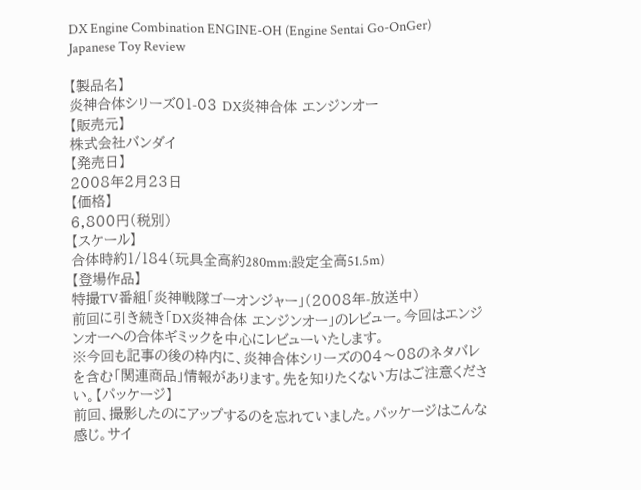DX Engine Combination ENGINE-OH (Engine Sentai Go-OnGer) Japanese Toy Review

【製品名】
炎神合体シリーズ01-03 DX炎神合体 エンジンオー
【販売元】
株式会社バンダイ
【発売日】
2008年2月23日
【価格】
6,800円(税別)
【スケール】
合体時約1/184(玩具全高約280mm:設定全高51.5m)
【登場作品】
特撮TV番組「炎神戦隊ゴーオンジャー」(2008年-放送中)
前回に引き続き「DX炎神合体 エンジンオー」のレビュー。今回はエンジンオーへの合体ギミックを中心にレビューいたします。
※今回も記事の後の枠内に、炎神合体シリーズの04〜08のネタバレを含む「関連商品」情報があります。先を知りたくない方はご注意ください。【パッケージ】
前回、撮影したのにアップするのを忘れていました。パッケージはこんな感じ。サイ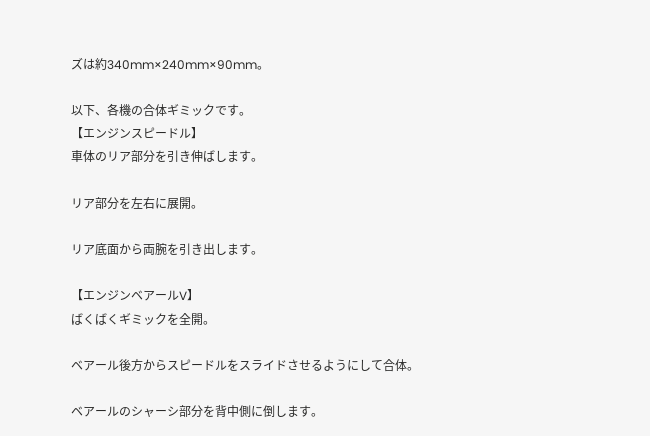ズは約340mm×240mm×90mm。

以下、各機の合体ギミックです。
【エンジンスピードル】
車体のリア部分を引き伸ばします。

リア部分を左右に展開。

リア底面から両腕を引き出します。

【エンジンベアールV】
ばくばくギミックを全開。

ベアール後方からスピードルをスライドさせるようにして合体。

ベアールのシャーシ部分を背中側に倒します。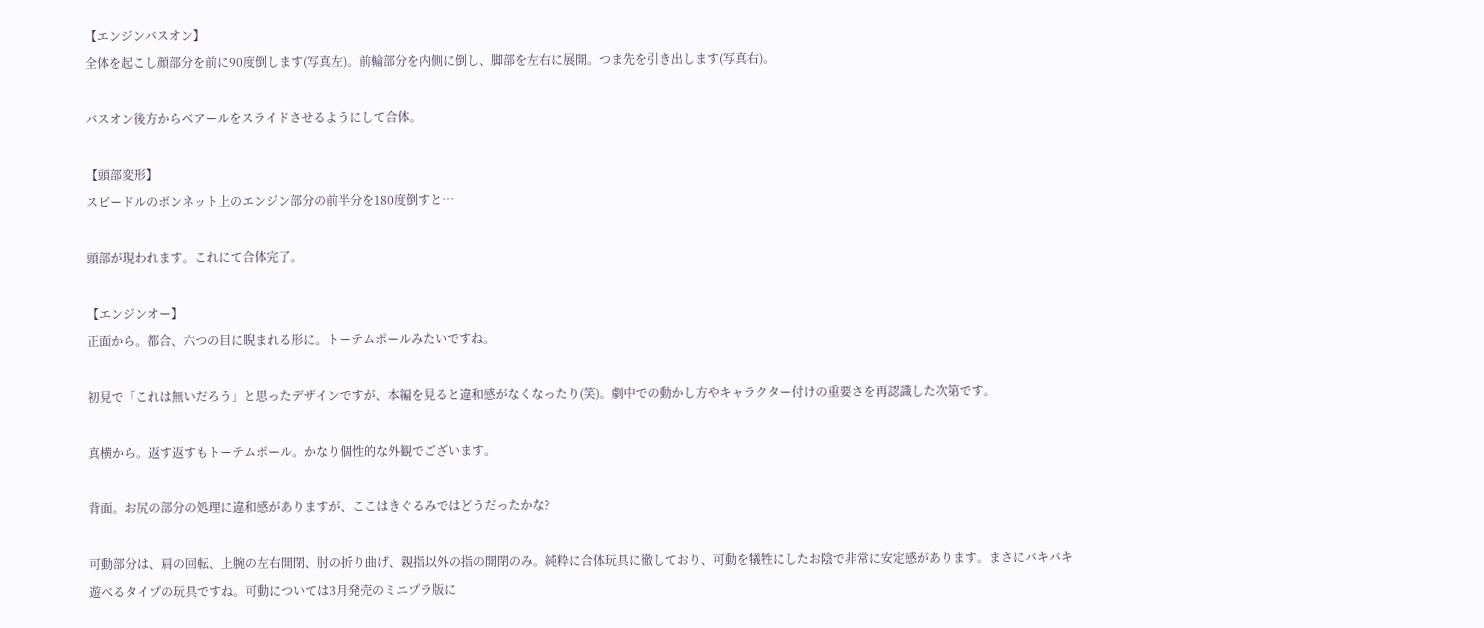【エンジンバスオン】
全体を起こし顔部分を前に90度倒します(写真左)。前輪部分を内側に倒し、脚部を左右に展開。つま先を引き出します(写真右)。

バスオン後方からベアールをスライドさせるようにして合体。

【頭部変形】
スピードルのボンネット上のエンジン部分の前半分を180度倒すと…

頭部が現われます。これにて合体完了。

【エンジンオー】
正面から。都合、六つの目に睨まれる形に。トーテムポールみたいですね。

初見で「これは無いだろう」と思ったデザインですが、本編を見ると違和感がなくなったり(笑)。劇中での動かし方やキャラクター付けの重要さを再認識した次第です。

真横から。返す返すもトーテムポール。かなり個性的な外観でございます。

背面。お尻の部分の処理に違和感がありますが、ここはきぐるみではどうだったかな?

可動部分は、肩の回転、上腕の左右開閉、肘の折り曲げ、親指以外の指の開閉のみ。純粋に合体玩具に徹しており、可動を犠牲にしたお陰で非常に安定感があります。まさにバキバキ遊べるタイプの玩具ですね。可動については3月発売のミニプラ版に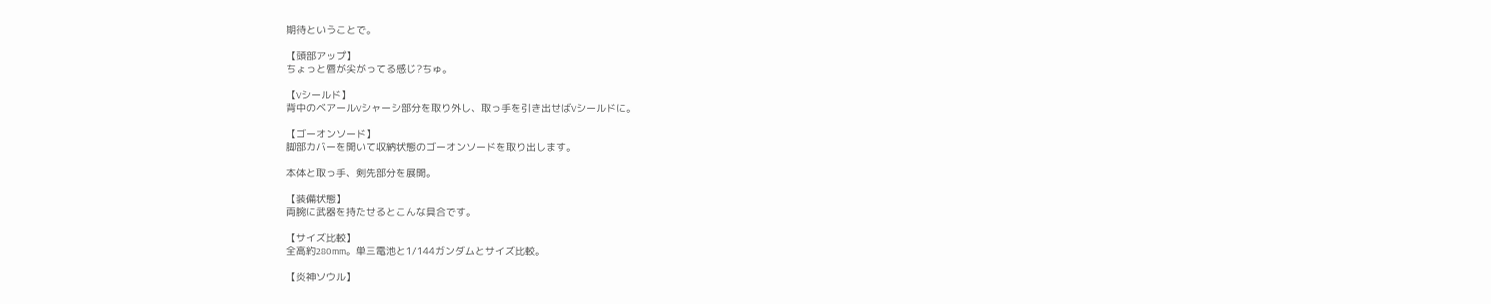期待ということで。

【頭部アップ】
ちょっと唇が尖がってる感じ?ちゅ。

【Vシールド】
背中のベアールVシャーシ部分を取り外し、取っ手を引き出せばVシールドに。

【ゴーオンソード】
脚部カバーを開いて収納状態のゴーオンソードを取り出します。

本体と取っ手、剣先部分を展開。

【装備状態】
両腕に武器を持たせるとこんな具合です。

【サイズ比較】
全高約280mm。単三電池と1/144ガンダムとサイズ比較。

【炎神ソウル】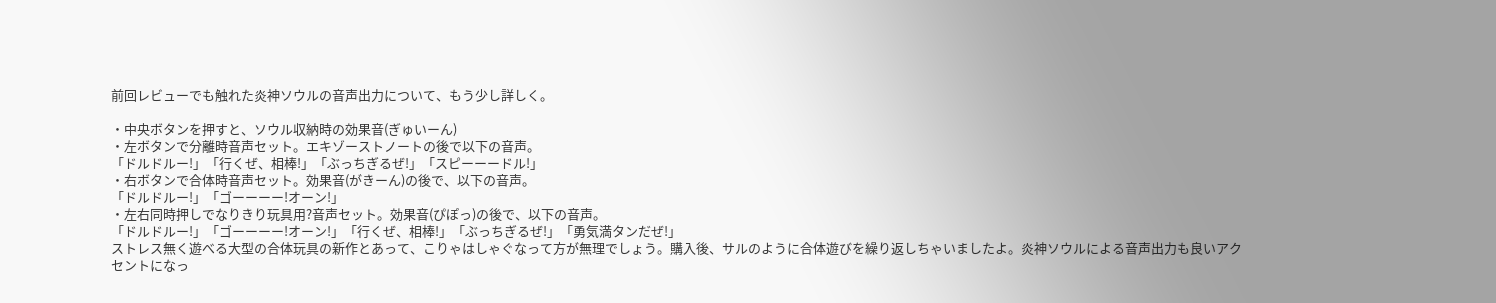前回レビューでも触れた炎神ソウルの音声出力について、もう少し詳しく。

・中央ボタンを押すと、ソウル収納時の効果音(ぎゅいーん)
・左ボタンで分離時音声セット。エキゾーストノートの後で以下の音声。
「ドルドルー!」「行くぜ、相棒!」「ぶっちぎるぜ!」「スピーーードル!」
・右ボタンで合体時音声セット。効果音(がきーん)の後で、以下の音声。
「ドルドルー!」「ゴーーーー!オーン!」
・左右同時押しでなりきり玩具用?音声セット。効果音(ぴぽっ)の後で、以下の音声。
「ドルドルー!」「ゴーーーー!オーン!」「行くぜ、相棒!」「ぶっちぎるぜ!」「勇気満タンだぜ!」
ストレス無く遊べる大型の合体玩具の新作とあって、こりゃはしゃぐなって方が無理でしょう。購入後、サルのように合体遊びを繰り返しちゃいましたよ。炎神ソウルによる音声出力も良いアクセントになっ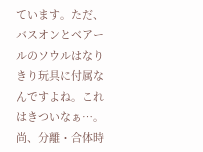ています。ただ、バスオンとベアールのソウルはなりきり玩具に付属なんですよね。これはきついなぁ…。尚、分離・合体時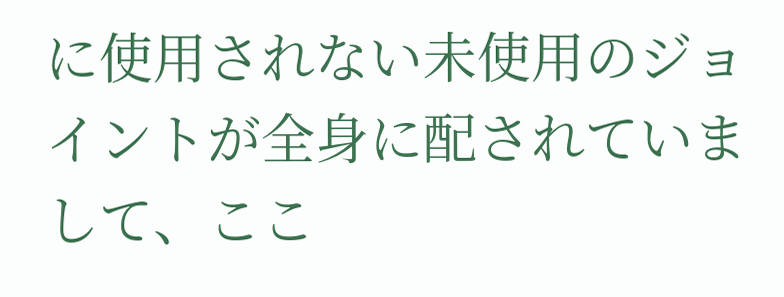に使用されない未使用のジョイントが全身に配されていまして、ここ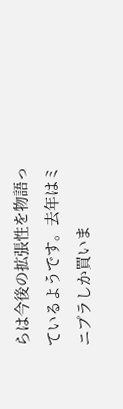らは今後の拡張性を物語っているようです。去年はミニプラしか買いま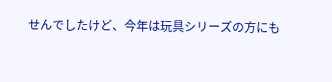せんでしたけど、今年は玩具シリーズの方にも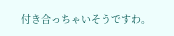付き合っちゃいそうですわ。